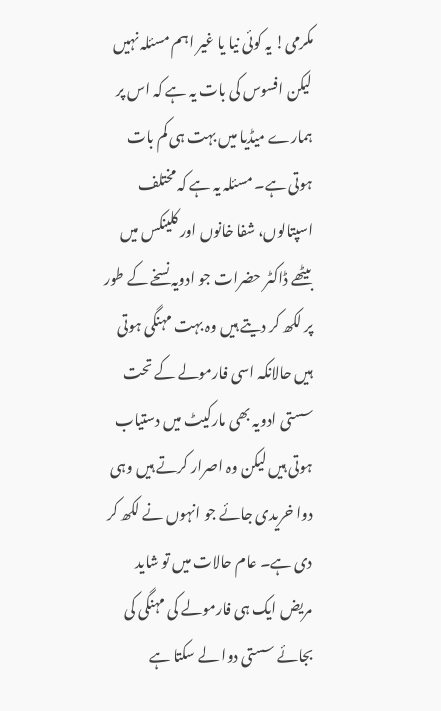مکرمی! یہ کوئی نیا یا غیر اہم مسئلہ نہیں لیکن افسوس کی بات یہ ہے کہ اس پر ہمارے میڈیا میں بہت ہی کم بات ہوتی ہے۔ مسئلہ یہ ہے کہ مختلف اسپتالوں، شفا خانوں اور کلینکس میں بیٹھے ڈاکٹر حضرات جو ادویہ نسخے کے طور پر لکھ کر دیتے ہیں وہ بہت مہنگی ہوتی ہیں حالانکہ اسی فارمولے کے تحت سستی ادویہ بھی مارکیٹ میں دستیاب ہوتی ہیں لیکن وہ اصرار کرتے ہیں وہی دوا خریدی جائے جو انہوں نے لکھ کر دی ہے۔ عام حالات میں تو شاید مریض ایک ہی فارمولے کی مہنگی کی بجائے سستی دوا لے سکتا ہے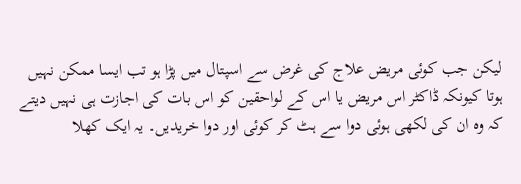لیکن جب کوئی مریض علاج کی غرض سے اسپتال میں پڑا ہو تب ایسا ممکن نہیں ہوتا کیونکہ ڈاکٹر اس مریض یا اس کے لواحقین کو اس بات کی اجازت ہی نہیں دیتے کہ وہ ان کی لکھی ہوئی دوا سے ہٹ کر کوئی اور دوا خریدیں۔ یہ ایک کھلا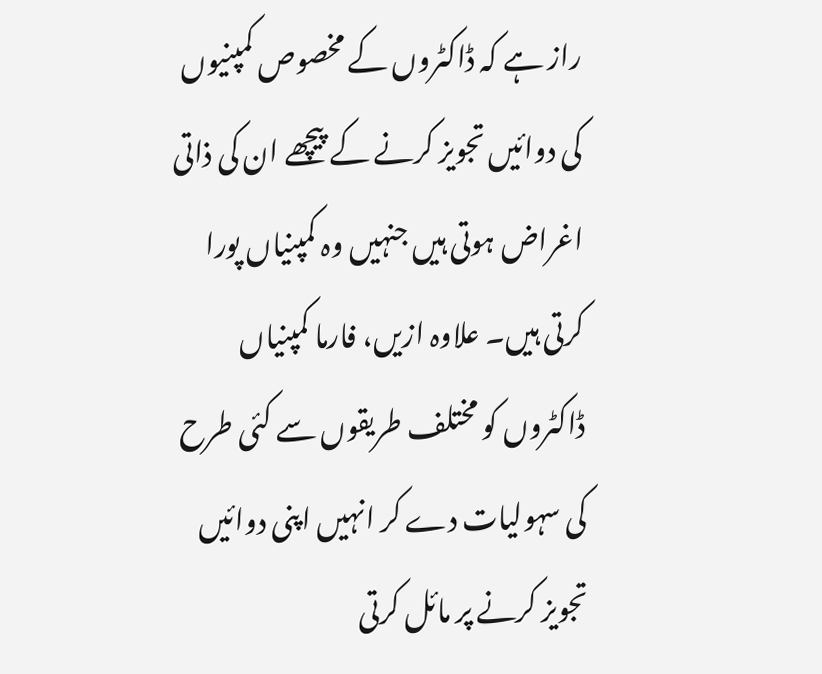راز ہے کہ ڈاکٹروں کے مخصوص کمپنیوں کی دوائیں تجویز کرنے کے پیچھے ان کی ذاتی اغراض ہوتی ہیں جنہیں وہ کمپنیاں پورا کرتی ہیں۔ علاوہ ازیں، فارما کمپنیاں ڈاکٹروں کو مختلف طریقوں سے کئی طرح کی سہولیات دے کر انہیں اپنی دوائیں تجویز کرنے پر مائل کرتی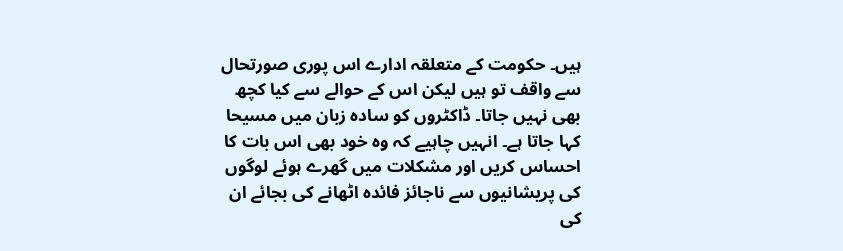ہیں۔ حکومت کے متعلقہ ادارے اس پوری صورتحال سے واقف تو ہیں لیکن اس کے حوالے سے کیا کچھ بھی نہیں جاتا۔ ڈاکٹروں کو سادہ زبان میں مسیحا کہا جاتا ہے۔ انہیں چاہیے کہ وہ خود بھی اس بات کا احساس کریں اور مشکلات میں گھرے ہوئے لوگوں کی پریشانیوں سے ناجائز فائدہ اٹھانے کی بجائے ان کی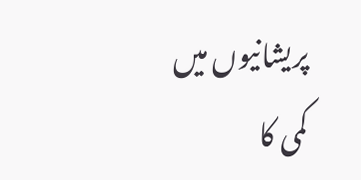پریشانیوں میں کمی کا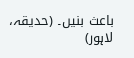باعث بنیں۔ (حدیقہ، لاہور)